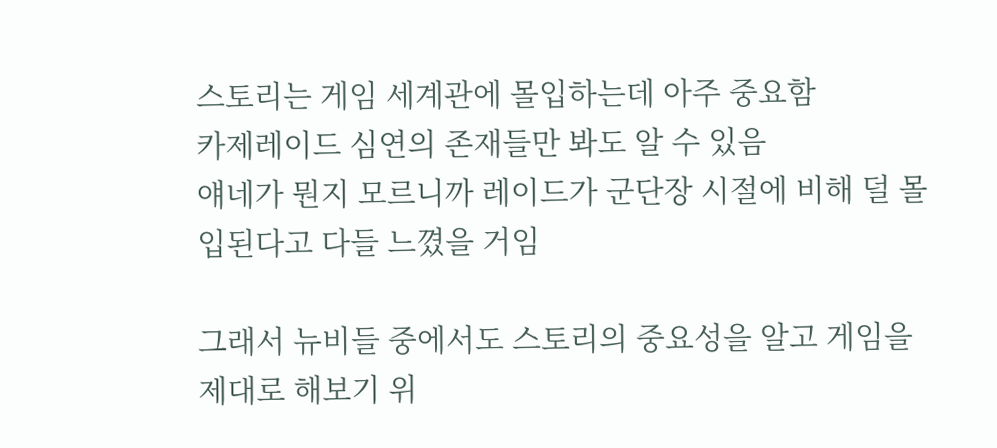스토리는 게임 세계관에 몰입하는데 아주 중요함
카제레이드 심연의 존재들만 봐도 알 수 있음
얘네가 뭔지 모르니까 레이드가 군단장 시절에 비해 덜 몰입된다고 다들 느꼈을 거임

그래서 뉴비들 중에서도 스토리의 중요성을 알고 게임을 제대로 해보기 위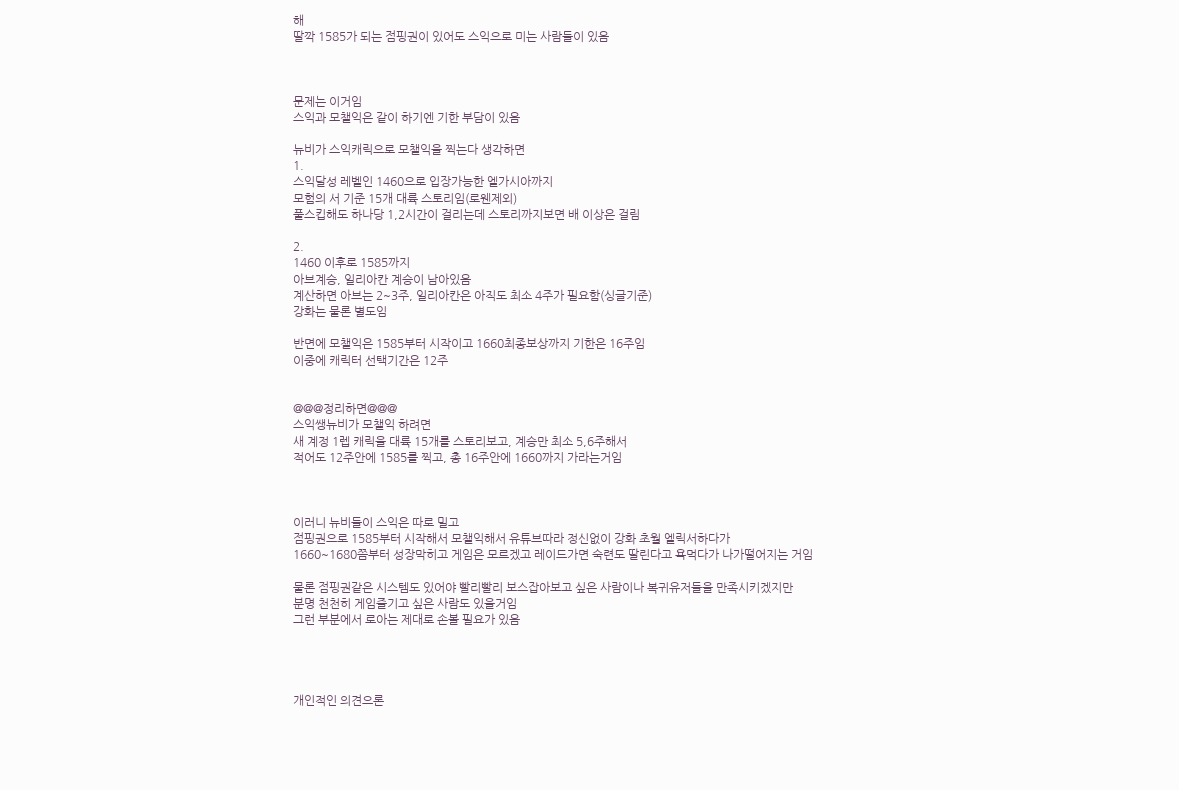해
딸깍 1585가 되는 점핑권이 있어도 스익으로 미는 사람들이 있음



문제는 이거임
스익과 모챌익은 같이 하기엔 기한 부담이 있음

뉴비가 스익캐릭으로 모챌익을 찍는다 생각하면
1.
스익달성 레벨인 1460으로 입장가능한 엘가시아까지
모험의 서 기준 15개 대륙 스토리임(로웬제외)
풀스킵해도 하나당 1,2시간이 걸리는데 스토리까지보면 배 이상은 걸림

2.
1460 이후로 1585까지
아브계승, 일리아칸 계승이 남아있음
계산하면 아브는 2~3주, 일리아칸은 아직도 최소 4주가 필요함(싱글기준)
강화는 물론 별도임

반면에 모챌익은 1585부터 시작이고 1660최종보상까지 기한은 16주임
이중에 캐릭터 선택기간은 12주


@@@정리하면@@@
스익쌩뉴비가 모챌익 하려면
새 계정 1렙 캐릭을 대륙 15개를 스토리보고, 계승만 최소 5,6주해서
적어도 12주안에 1585를 찍고, 총 16주안에 1660까지 가라는거임



이러니 뉴비들이 스익은 따로 밀고
점핑권으로 1585부터 시작해서 모챌익해서 유튜브따라 정신없이 강화 초월 엘릭서하다가
1660~1680쯤부터 성장막히고 게임은 모르겠고 레이드가면 숙련도 딸린다고 욕먹다가 나가떨어지는 거임

물론 점핑권같은 시스템도 있어야 빨리빨리 보스잡아보고 싶은 사람이나 복귀유저들을 만족시키겠지만
분명 천천히 게임즐기고 싶은 사람도 있을거임
그런 부분에서 로아는 제대로 손볼 필요가 있음




개인적인 의견으론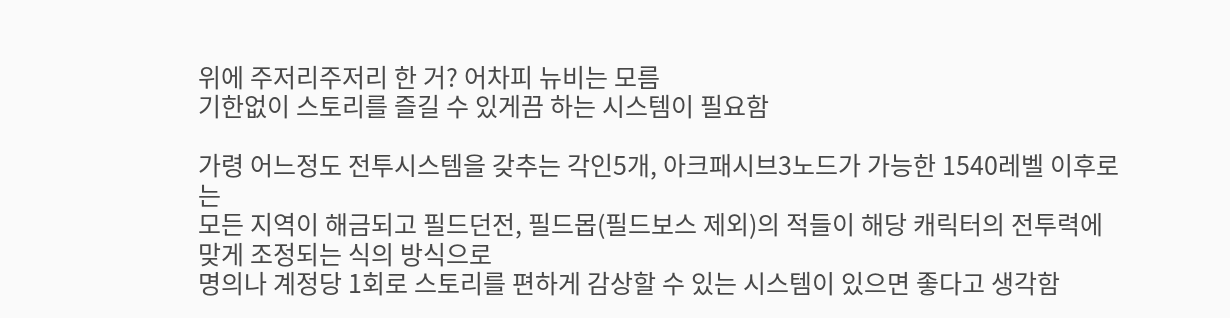위에 주저리주저리 한 거? 어차피 뉴비는 모름
기한없이 스토리를 즐길 수 있게끔 하는 시스템이 필요함

가령 어느정도 전투시스템을 갖추는 각인5개, 아크패시브3노드가 가능한 1540레벨 이후로는
모든 지역이 해금되고 필드던전, 필드몹(필드보스 제외)의 적들이 해당 캐릭터의 전투력에 맞게 조정되는 식의 방식으로
명의나 계정당 1회로 스토리를 편하게 감상할 수 있는 시스템이 있으면 좋다고 생각함